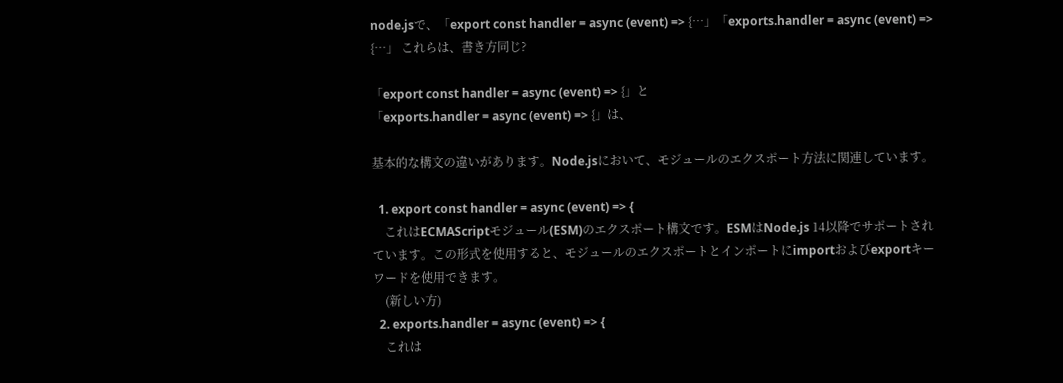node.jsで、「export const handler = async (event) => {…」「exports.handler = async (event) => {…」 これらは、書き方同じ?

「export const handler = async (event) => {」と
「exports.handler = async (event) => {」は、

基本的な構文の違いがあります。Node.jsにおいて、モジュールのエクスポート方法に関連しています。

  1. export const handler = async (event) => {
    これはECMAScriptモジュール(ESM)のエクスポート構文です。ESMはNode.js 14以降でサポートされています。この形式を使用すると、モジュールのエクスポートとインポートにimportおよびexportキーワードを使用できます。
    (新しい方)
  2. exports.handler = async (event) => {
    これは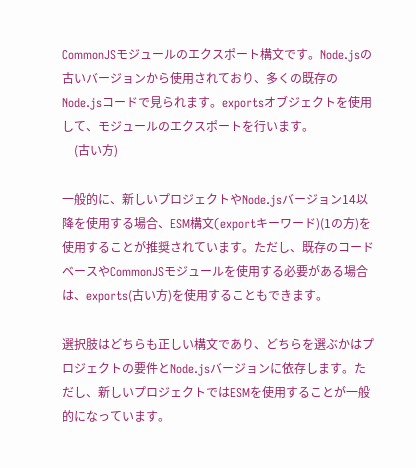CommonJSモジュールのエクスポート構文です。Node.jsの古いバージョンから使用されており、多くの既存のNode.jsコードで見られます。exportsオブジェクトを使用して、モジュールのエクスポートを行います。
    (古い方)

一般的に、新しいプロジェクトやNode.jsバージョン14以降を使用する場合、ESM構文(exportキーワード)(1の方)を使用することが推奨されています。ただし、既存のコードベースやCommonJSモジュールを使用する必要がある場合は、exports(古い方)を使用することもできます。

選択肢はどちらも正しい構文であり、どちらを選ぶかはプロジェクトの要件とNode.jsバージョンに依存します。ただし、新しいプロジェクトではESMを使用することが一般的になっています。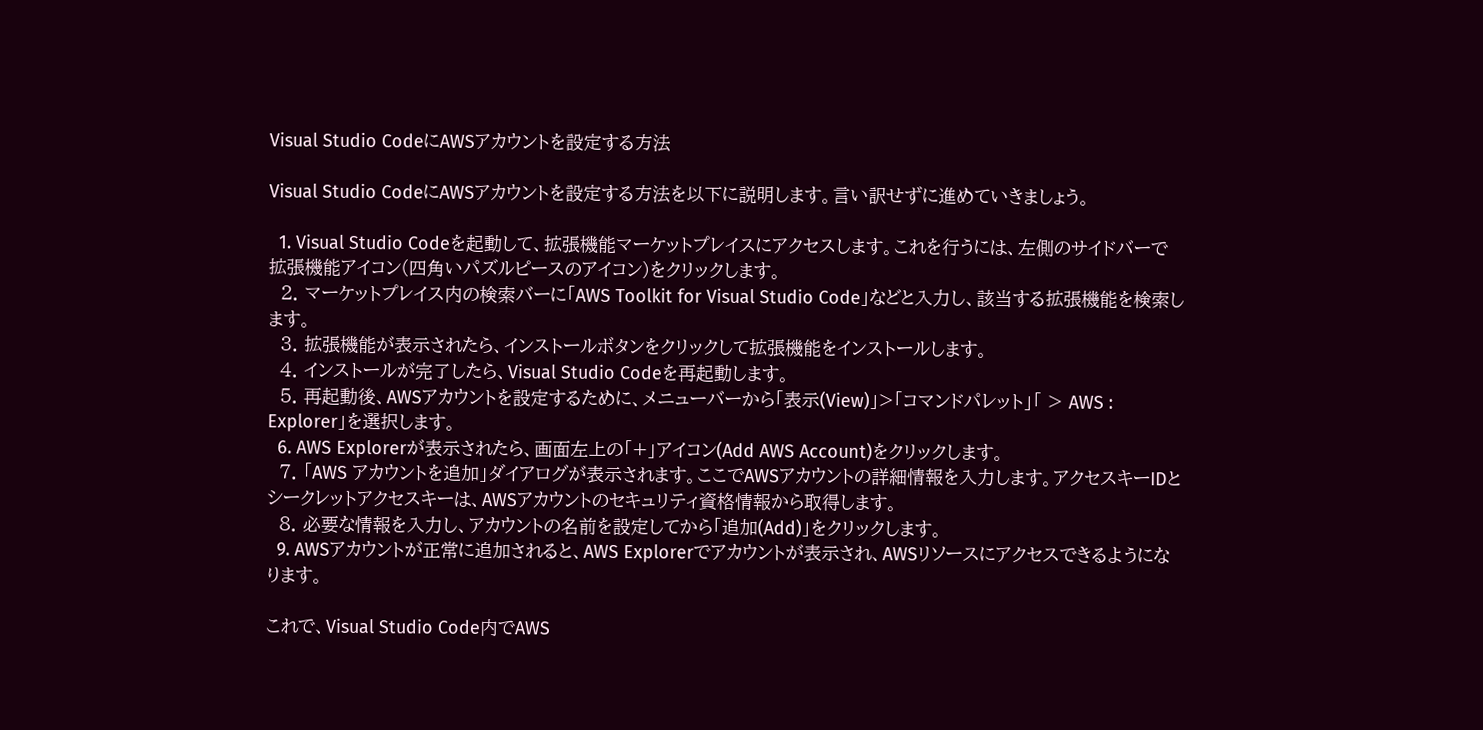Visual Studio CodeにAWSアカウントを設定する方法

Visual Studio CodeにAWSアカウントを設定する方法を以下に説明します。言い訳せずに進めていきましょう。

  1. Visual Studio Codeを起動して、拡張機能マーケットプレイスにアクセスします。これを行うには、左側のサイドバーで拡張機能アイコン(四角いパズルピースのアイコン)をクリックします。
  2. マーケットプレイス内の検索バーに「AWS Toolkit for Visual Studio Code」などと入力し、該当する拡張機能を検索します。
  3. 拡張機能が表示されたら、インストールボタンをクリックして拡張機能をインストールします。
  4. インストールが完了したら、Visual Studio Codeを再起動します。
  5. 再起動後、AWSアカウントを設定するために、メニューバーから「表示(View)」>「コマンドパレット」「 > AWS : Explorer」を選択します。
  6. AWS Explorerが表示されたら、画面左上の「+」アイコン(Add AWS Account)をクリックします。
  7. 「AWS アカウントを追加」ダイアログが表示されます。ここでAWSアカウントの詳細情報を入力します。アクセスキーIDとシークレットアクセスキーは、AWSアカウントのセキュリティ資格情報から取得します。
  8. 必要な情報を入力し、アカウントの名前を設定してから「追加(Add)」をクリックします。
  9. AWSアカウントが正常に追加されると、AWS Explorerでアカウントが表示され、AWSリソースにアクセスできるようになります。

これで、Visual Studio Code内でAWS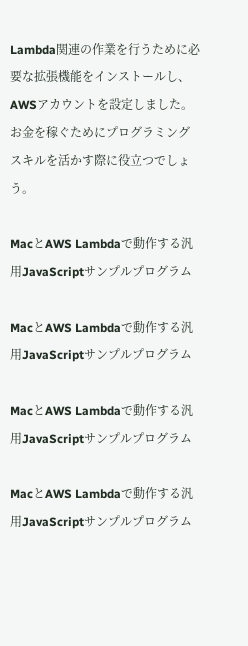Lambda関連の作業を行うために必要な拡張機能をインストールし、AWSアカウントを設定しました。お金を稼ぐためにプログラミングスキルを活かす際に役立つでしょう。

MacとAWS Lambdaで動作する汎用JavaScriptサンプルプログラム

MacとAWS Lambdaで動作する汎用JavaScriptサンプルプログラム

MacとAWS Lambdaで動作する汎用JavaScriptサンプルプログラム

MacとAWS Lambdaで動作する汎用JavaScriptサンプルプログラム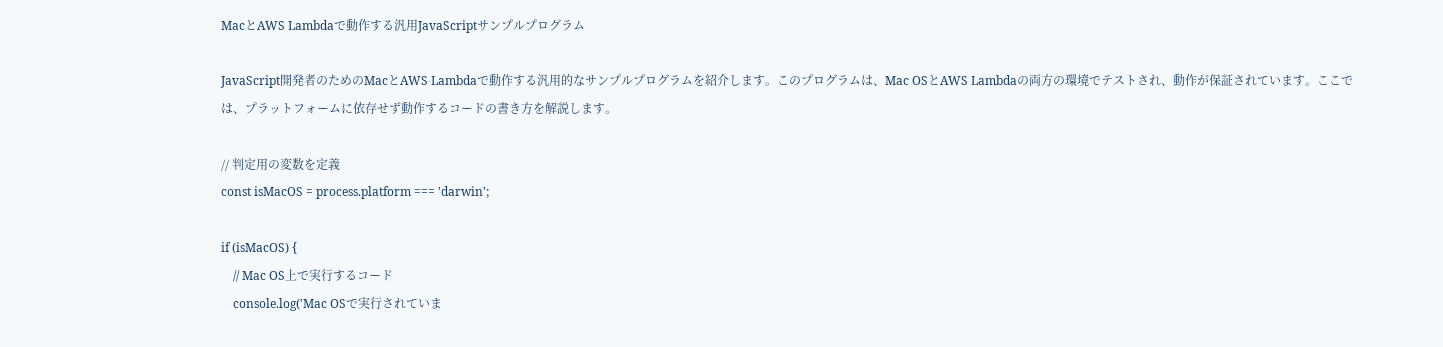MacとAWS Lambdaで動作する汎用JavaScriptサンプルプログラム

JavaScript開発者のためのMacとAWS Lambdaで動作する汎用的なサンプルプログラムを紹介します。このプログラムは、Mac OSとAWS Lambdaの両方の環境でテストされ、動作が保証されています。ここでは、プラットフォームに依存せず動作するコードの書き方を解説します。

// 判定用の変数を定義
const isMacOS = process.platform === 'darwin';

if (isMacOS) {
    // Mac OS上で実行するコード
    console.log('Mac OSで実行されていま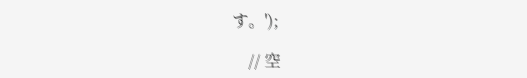す。');

    // 空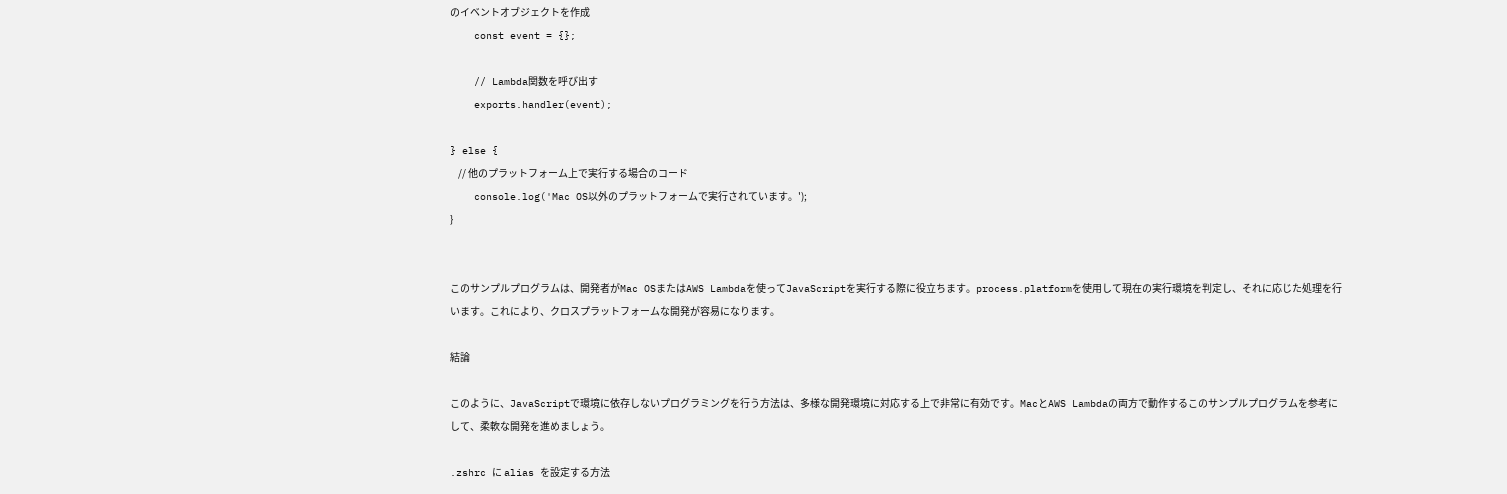のイベントオブジェクトを作成
    const event = {};

    // Lambda関数を呼び出す
    exports.handler(event);

} else {
    // 他のプラットフォーム上で実行する場合のコード
    console.log('Mac OS以外のプラットフォームで実行されています。');
}


このサンプルプログラムは、開発者がMac OSまたはAWS Lambdaを使ってJavaScriptを実行する際に役立ちます。process.platformを使用して現在の実行環境を判定し、それに応じた処理を行います。これにより、クロスプラットフォームな開発が容易になります。

結論

このように、JavaScriptで環境に依存しないプログラミングを行う方法は、多様な開発環境に対応する上で非常に有効です。MacとAWS Lambdaの両方で動作するこのサンプルプログラムを参考にして、柔軟な開発を進めましょう。

.zshrc に alias を設定する方法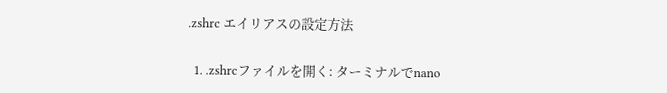.zshrc エイリアスの設定方法

  1. .zshrcファイルを開く: ターミナルでnano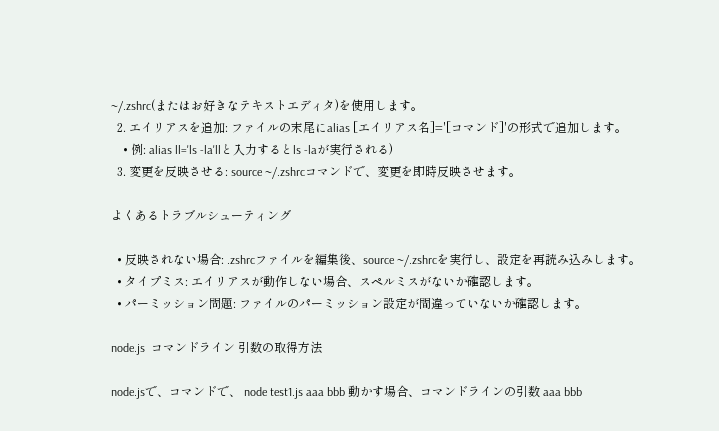~/.zshrc(またはお好きなテキストエディタ)を使用します。
  2. エイリアスを追加: ファイルの末尾にalias [エイリアス名]='[コマンド]'の形式で追加します。
    • 例: alias ll='ls -la'llと入力するとls -laが実行される)
  3. 変更を反映させる: source ~/.zshrcコマンドで、変更を即時反映させます。

よくあるトラブルシューティング

  • 反映されない場合: .zshrcファイルを編集後、source ~/.zshrcを実行し、設定を再読み込みします。
  • タイプミス: エイリアスが動作しない場合、スペルミスがないか確認します。
  • パーミッション問題: ファイルのパーミッション設定が間違っていないか確認します。

node.js  コマンドライン 引数の取得方法

node.jsで、コマンドで、 node test1.js aaa bbb 動かす場合、コマンドラインの引数 aaa bbb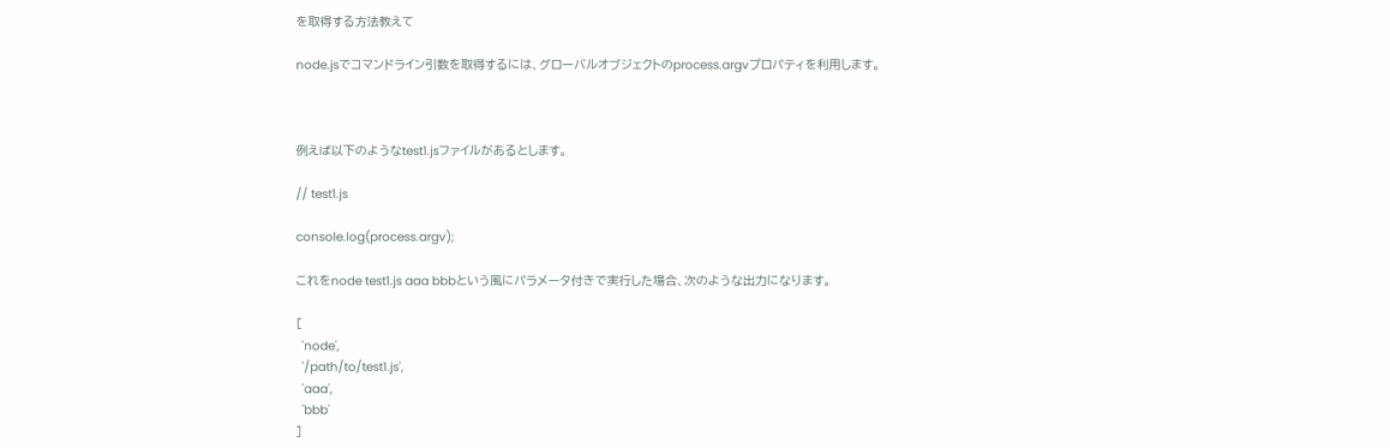を取得する方法教えて

node.jsでコマンドライン引数を取得するには、グローバルオブジェクトのprocess.argvプロパティを利用します。



例えば以下のようなtest1.jsファイルがあるとします。

// test1.js

console.log(process.argv);

これをnode test1.js aaa bbbという風にパラメータ付きで実行した場合、次のような出力になります。

[
  'node',
  '/path/to/test1.js',
  'aaa',
  'bbb'
]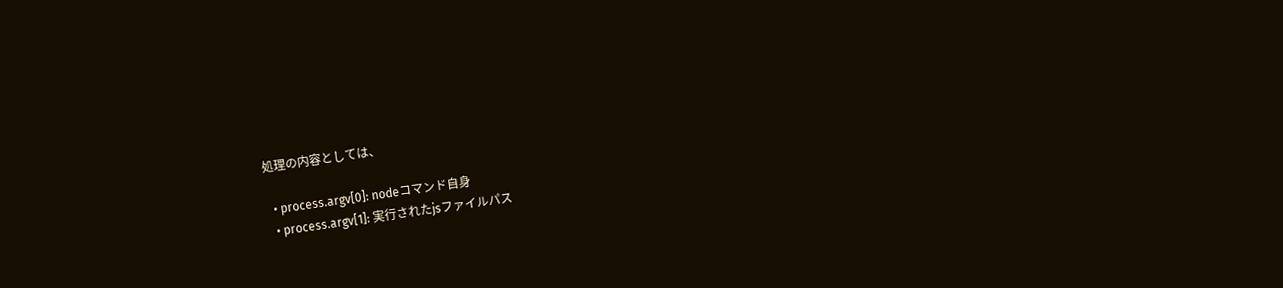処理の内容としては、

  • process.argv[0]: nodeコマンド自身
  • process.argv[1]: 実行されたjsファイルパス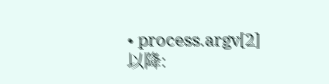• process.argv[2]以降: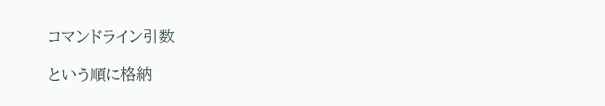コマンドライン引数

という順に格納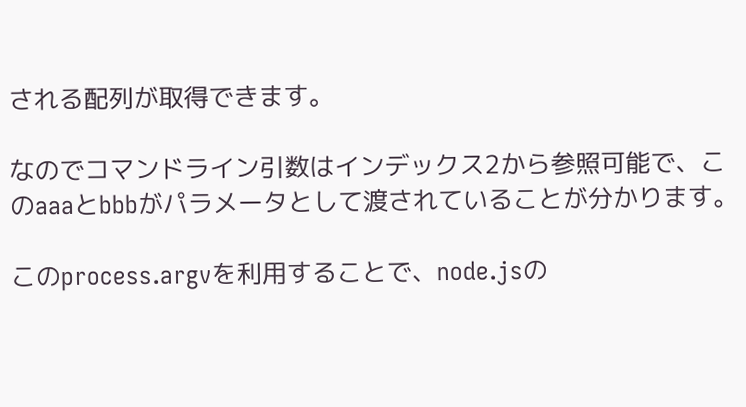される配列が取得できます。

なのでコマンドライン引数はインデックス2から参照可能で、このaaaとbbbがパラメータとして渡されていることが分かります。

このprocess.argvを利用することで、node.jsの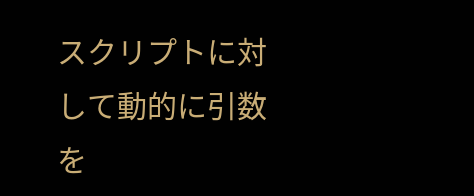スクリプトに対して動的に引数を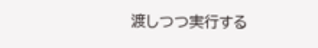渡しつつ実行する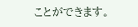ことができます。